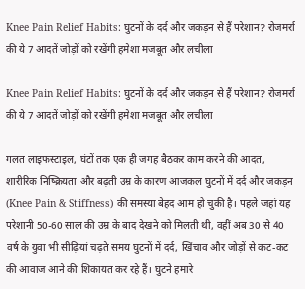Knee Pain Relief Habits: घुटनों के दर्द और जकड़न से हैं परेशान? रोजमर्रा की ये 7 आदतें जोड़ों को रखेंगी हमेशा मजबूत और लचीला

Knee Pain Relief Habits: घुटनों के दर्द और जकड़न से हैं परेशान? रोजमर्रा की ये 7 आदतें जोड़ों को रखेंगी हमेशा मजबूत और लचीला

गलत लाइफस्टाइल, घंटों तक एक ही जगह बैठकर काम करने की आदत, शारीरिक निष्क्रियता और बढ़ती उम्र के कारण आजकल घुटनों में दर्द और जकड़न (Knee Pain & Stiffness) की समस्या बेहद आम हो चुकी है। पहले जहां यह परेशानी 50-60 साल की उम्र के बाद देखने को मिलती थी, वहीं अब 30 से 40 वर्ष के युवा भी सीढ़ियां चढ़ते समय घुटनों में दर्द, खिंचाव और जोड़ों से कट-कट की आवाज आने की शिकायत कर रहे हैं। घुटने हमारे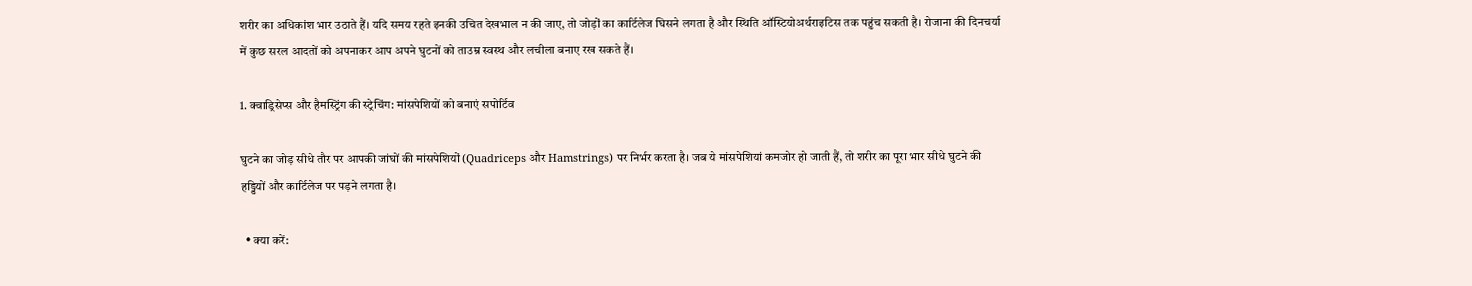शरीर का अधिकांश भार उठाते हैं। यदि समय रहते इनकी उचित देखभाल न की जाए, तो जोड़ों का कार्टिलेज घिसने लगता है और स्थिति ऑस्टियोअर्थराइटिस तक पहुंच सकती है। रोजाना की दिनचर्या में कुछ सरल आदतों को अपनाकर आप अपने घुटनों को ताउम्र स्वस्थ और लचीला बनाए रख सकते हैं।

1. क्वाड्रिसेप्स और हैमस्ट्रिंग की स्ट्रेचिंग: मांसपेशियों को बनाएं सपोर्टिव

घुटने का जोड़ सीधे तौर पर आपकी जांघों की मांसपेशियों (Quadriceps और Hamstrings) पर निर्भर करता है। जब ये मांसपेशियां कमजोर हो जाती हैं, तो शरीर का पूरा भार सीधे घुटने की हड्डियों और कार्टिलेज पर पड़ने लगता है।

  • क्या करें: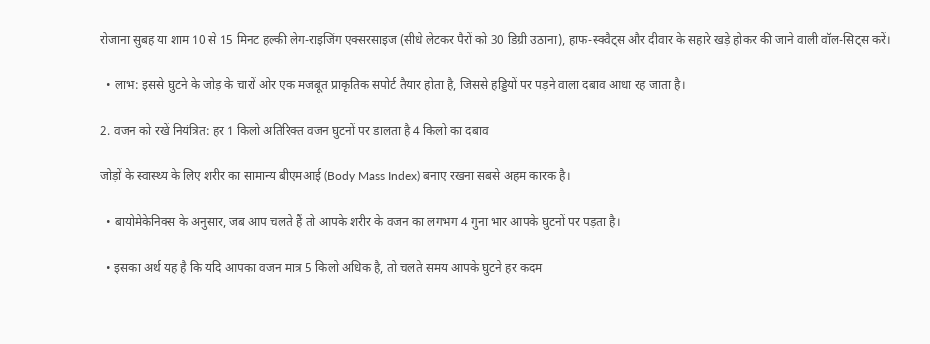रोजाना सुबह या शाम 10 से 15 मिनट हल्की लेग-राइजिंग एक्सरसाइज (सीधे लेटकर पैरों को 30 डिग्री उठाना), हाफ-स्क्वैट्स और दीवार के सहारे खड़े होकर की जाने वाली वॉल-सिट्स करें।

  • लाभ: इससे घुटने के जोड़ के चारों ओर एक मजबूत प्राकृतिक सपोर्ट तैयार होता है, जिससे हड्डियों पर पड़ने वाला दबाव आधा रह जाता है।

2. वजन को रखें नियंत्रित: हर 1 किलो अतिरिक्त वजन घुटनों पर डालता है 4 किलो का दबाव

जोड़ों के स्वास्थ्य के लिए शरीर का सामान्य बीएमआई (Body Mass Index) बनाए रखना सबसे अहम कारक है।

  • बायोमेकेनिक्स के अनुसार, जब आप चलते हैं तो आपके शरीर के वजन का लगभग 4 गुना भार आपके घुटनों पर पड़ता है।

  • इसका अर्थ यह है कि यदि आपका वजन मात्र 5 किलो अधिक है, तो चलते समय आपके घुटने हर कदम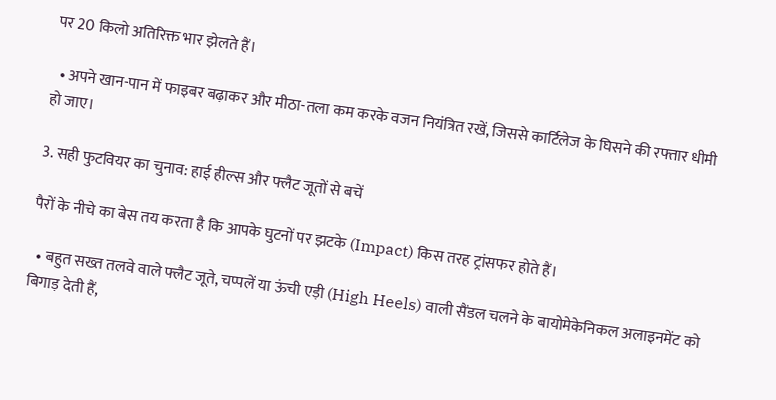पर 20 किलो अतिरिक्त भार झेलते हैं।

  • अपने खान-पान में फाइबर बढ़ाकर और मीठा-तला कम करके वजन नियंत्रित रखें, जिससे कार्टिलेज के घिसने की रफ्तार धीमी हो जाए।

3. सही फुटवियर का चुनाव: हाई हील्स और फ्लैट जूतों से बचें

पैरों के नीचे का बेस तय करता है कि आपके घुटनों पर झटके (Impact) किस तरह ट्रांसफर होते हैं।

  • बहुत सख्त तलवे वाले फ्लैट जूते, चप्पलें या ऊंची एड़ी (High Heels) वाली सैंडल चलने के बायोमेकेनिकल अलाइनमेंट को बिगाड़ देती हैं,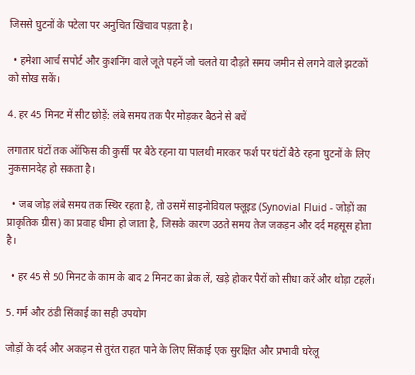जिससे घुटनों के पटेला पर अनुचित खिंचाव पड़ता है।

  • हमेशा आर्च सपोर्ट और कुशनिंग वाले जूते पहनें जो चलते या दौड़ते समय जमीन से लगने वाले झटकों को सोख सकें।

4. हर 45 मिनट में सीट छोड़ें: लंबे समय तक पैर मोड़कर बैठने से बचें

लगातार घंटों तक ऑफिस की कुर्सी पर बैठे रहना या पालथी मारकर फर्श पर घंटों बैठे रहना घुटनों के लिए नुकसानदेह हो सकता है।

  • जब जोड़ लंबे समय तक स्थिर रहता है, तो उसमें साइनोवियल फ्लूइड (Synovial Fluid - जोड़ों का प्राकृतिक ग्रीस) का प्रवाह धीमा हो जाता है, जिसके कारण उठते समय तेज जकड़न और दर्द महसूस होता है।

  • हर 45 से 50 मिनट के काम के बाद 2 मिनट का ब्रेक लें, खड़े होकर पैरों को सीधा करें और थोड़ा टहलें।

5. गर्म और ठंडी सिंकाई का सही उपयोग

जोड़ों के दर्द और अकड़न से तुरंत राहत पाने के लिए सिंकाई एक सुरक्षित और प्रभावी घरेलू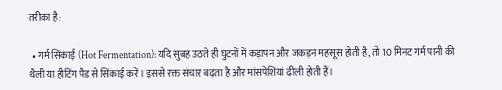तरीका है:

  • गर्म सिंकाई (Hot Fermentation): यदि सुबह उठते ही घुटनों में कड़ापन और जकड़न महसूस होती है, तो 10 मिनट गर्म पानी की थैली या हीटिंग पैड से सिंकाई करें। इससे रक्त संचार बढ़ता है और मांसपेशियां ढीली होती हैं।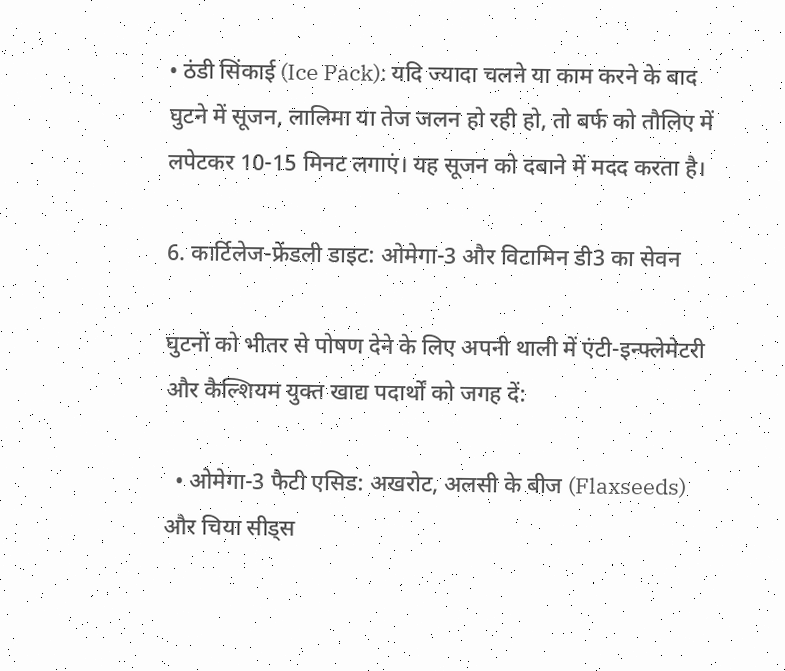• ठंडी सिंकाई (Ice Pack): यदि ज्यादा चलने या काम करने के बाद घुटने में सूजन, लालिमा या तेज जलन हो रही हो, तो बर्फ को तौलिए में लपेटकर 10-15 मिनट लगाएं। यह सूजन को दबाने में मदद करता है।

6. कार्टिलेज-फ्रेंडली डाइट: ओमेगा-3 और विटामिन डी3 का सेवन

घुटनों को भीतर से पोषण देने के लिए अपनी थाली में एंटी-इन्फ्लेमेटरी और कैल्शियम युक्त खाद्य पदार्थों को जगह दें:

  • ओमेगा-3 फैटी एसिड: अखरोट, अलसी के बीज (Flaxseeds) और चिया सीड्स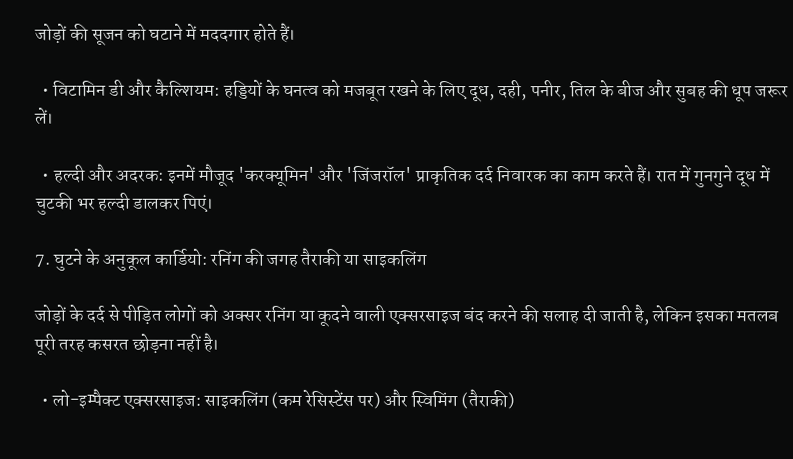जोड़ों की सूजन को घटाने में मददगार होते हैं।

  • विटामिन डी और कैल्शियम: हड्डियों के घनत्व को मजबूत रखने के लिए दूध, दही, पनीर, तिल के बीज और सुबह की धूप जरूर लें।

  • हल्दी और अदरक: इनमें मौजूद 'करक्यूमिन' और 'जिंजरॉल' प्राकृतिक दर्द निवारक का काम करते हैं। रात में गुनगुने दूध में चुटकी भर हल्दी डालकर पिएं।

7. घुटने के अनुकूल कार्डियो: रनिंग की जगह तैराकी या साइकलिंग

जोड़ों के दर्द से पीड़ित लोगों को अक्सर रनिंग या कूदने वाली एक्सरसाइज बंद करने की सलाह दी जाती है, लेकिन इसका मतलब पूरी तरह कसरत छोड़ना नहीं है।

  • लो-इम्पैक्ट एक्सरसाइज: साइकलिंग (कम रेसिस्टेंस पर) और स्विमिंग (तैराकी)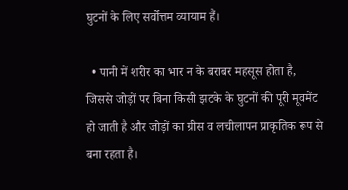घुटनों के लिए सर्वोत्तम व्यायाम हैं।

  • पानी में शरीर का भार न के बराबर महसूस होता है, जिससे जोड़ों पर बिना किसी झटके के घुटनों की पूरी मूवमेंट हो जाती है और जोड़ों का ग्रीस व लचीलापन प्राकृतिक रूप से बना रहता है।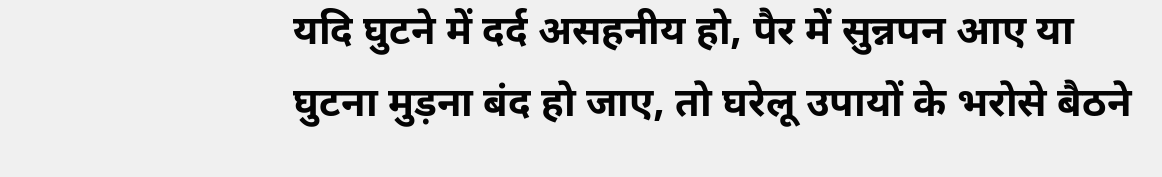यदि घुटने में दर्द असहनीय हो, पैर में सुन्नपन आए या घुटना मुड़ना बंद हो जाए, तो घरेलू उपायों के भरोसे बैठने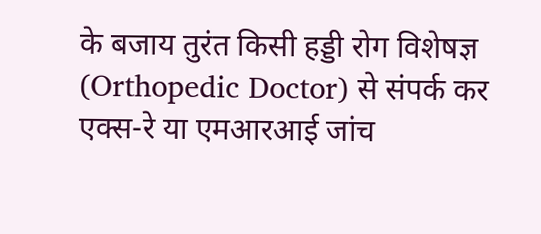के बजाय तुरंत किसी हड्डी रोग विशेषज्ञ (Orthopedic Doctor) से संपर्क कर एक्स-रे या एमआरआई जांच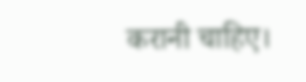करानी चाहिए।